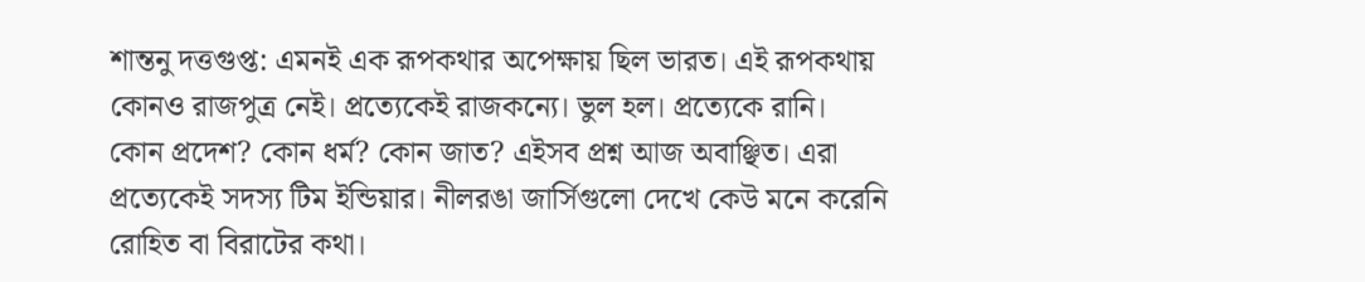শান্তনু দত্তগুপ্ত: এমনই এক রূপকথার অপেক্ষায় ছিল ভারত। এই রূপকথায় কোনও রাজপুত্র নেই। প্রত্যেকেই রাজকন্যে। ভুল হল। প্রত্যেকে রানি। কোন প্রদেশ? কোন ধর্ম? কোন জাত? এইসব প্রশ্ন আজ অবাঞ্ছিত। এরা প্রত্যেকেই সদস্য টিম ইন্ডিয়ার। নীলরঙা জার্সিগুলো দেখে কেউ মনে করেনি রোহিত বা বিরাটের কথা।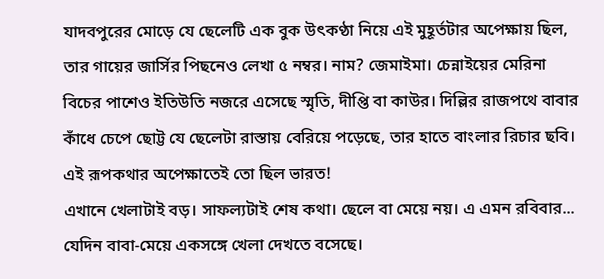যাদবপুরের মোড়ে যে ছেলেটি এক বুক উৎকণ্ঠা নিয়ে এই মুহূর্তটার অপেক্ষায় ছিল, তার গায়ের জার্সির পিছনেও লেখা ৫ নম্বর। নাম? জেমাইমা। চেন্নাইয়ের মেরিনা বিচের পাশেও ইতিউতি নজরে এসেছে স্মৃতি, দীপ্তি বা কাউর। দিল্লির রাজপথে বাবার কাঁধে চেপে ছোট্ট যে ছেলেটা রাস্তায় বেরিয়ে পড়েছে, তার হাতে বাংলার রিচার ছবি।
এই রূপকথার অপেক্ষাতেই তো ছিল ভারত!
এখানে খেলাটাই বড়। সাফল্যটাই শেষ কথা। ছেলে বা মেয়ে নয়। এ এমন রবিবার... যেদিন বাবা-মেয়ে একসঙ্গে খেলা দেখতে বসেছে।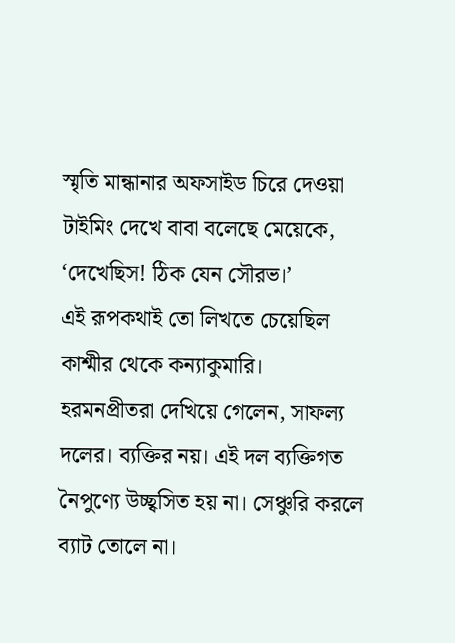স্মৃতি মান্ধানার অফসাইড চিরে দেওয়া টাইমিং দেখে বাবা বলেছে মেয়েকে, ‘দেখেছিস! ঠিক যেন সৌরভ।’
এই রূপকথাই তো লিখতে চেয়েছিল কাশ্মীর থেকে কন্যাকুমারি।
হরমনপ্রীতরা দেখিয়ে গেলেন, সাফল্য দলের। ব্যক্তির নয়। এই দল ব্যক্তিগত নৈপুণ্যে উচ্ছ্বসিত হয় না। সেঞ্চুরি করলে ব্যাট তোলে না।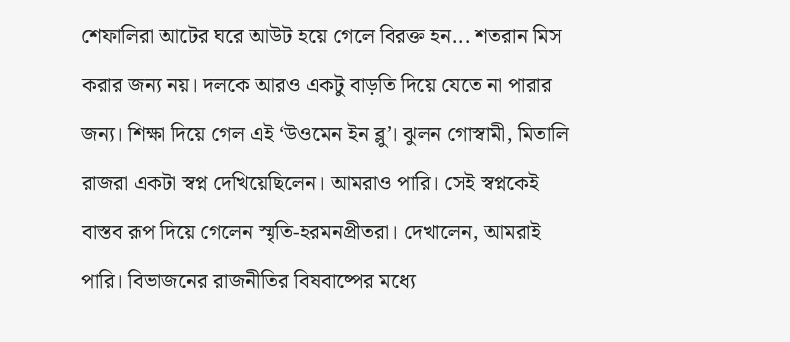শেফালিরা আটের ঘরে আউট হয়ে গেলে বিরক্ত হন... শতরান মিস করার জন্য নয়। দলকে আরও একটু বাড়তি দিয়ে যেতে না পারার জন্য। শিক্ষা দিয়ে গেল এই ‘উওমেন ইন ব্লু’। ঝুলন গোস্বামী, মিতালি রাজরা একটা স্বপ্ন দেখিয়েছিলেন। আমরাও পারি। সেই স্বপ্নকেই বাস্তব রূপ দিয়ে গেলেন স্মৃতি-হরমনপ্রীতরা। দেখালেন, আমরাই পারি। বিভাজনের রাজনীতির বিষবাষ্পের মধ্যে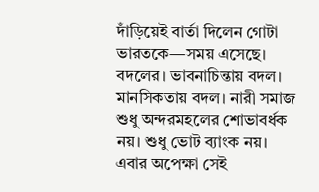দাঁড়িয়েই বার্তা দিলেন গোটা ভারতকে—সময় এসেছে। বদলের। ভাবনাচিন্তায় বদল। মানসিকতায় বদল। নারী সমাজ শুধু অন্দরমহলের শোভাবর্ধক নয়। শুধু ভোট ব্যাংক নয়।
এবার অপেক্ষা সেই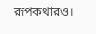রূপকথারও।